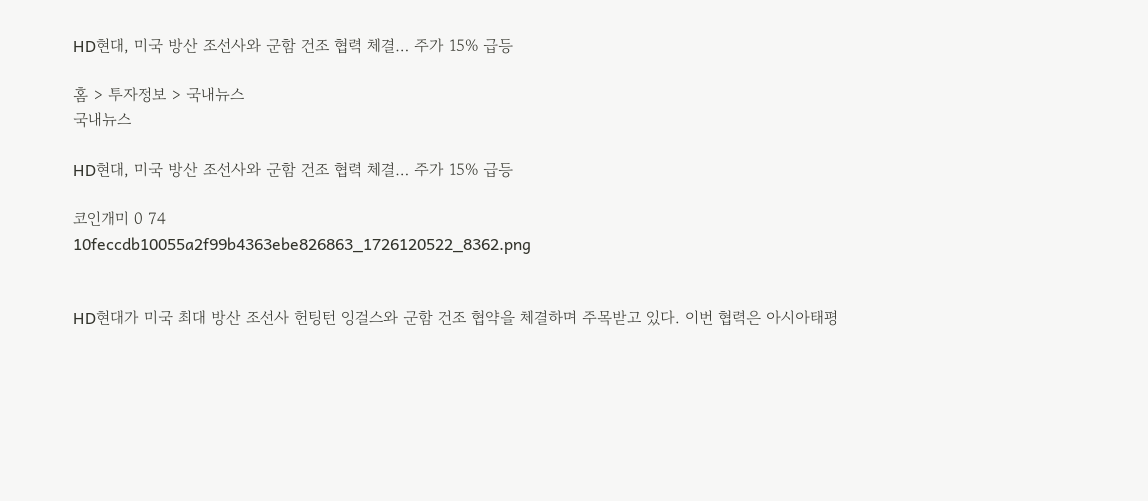HD현대, 미국 방산 조선사와 군함 건조 협력 체결… 주가 15% 급등

홈 > 투자정보 > 국내뉴스
국내뉴스

HD현대, 미국 방산 조선사와 군함 건조 협력 체결… 주가 15% 급등

코인개미 0 74
10feccdb10055a2f99b4363ebe826863_1726120522_8362.png


HD현대가 미국 최대 방산 조선사 헌팅턴 잉걸스와 군함 건조 협약을 체결하며 주목받고 있다. 이번 협력은 아시아태평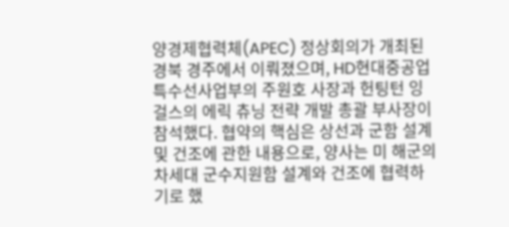양경제협력체(APEC) 정상회의가 개최된 경북 경주에서 이뤄졌으며, HD현대중공업 특수선사업부의 주원호 사장과 헌팅턴 잉걸스의 에릭 츄닝 전략 개발 총괄 부사장이 참석했다. 협약의 핵심은 상선과 군함 설계 및 건조에 관한 내용으로, 양사는 미 해군의 차세대 군수지원함 설계와 건조에 협력하기로 했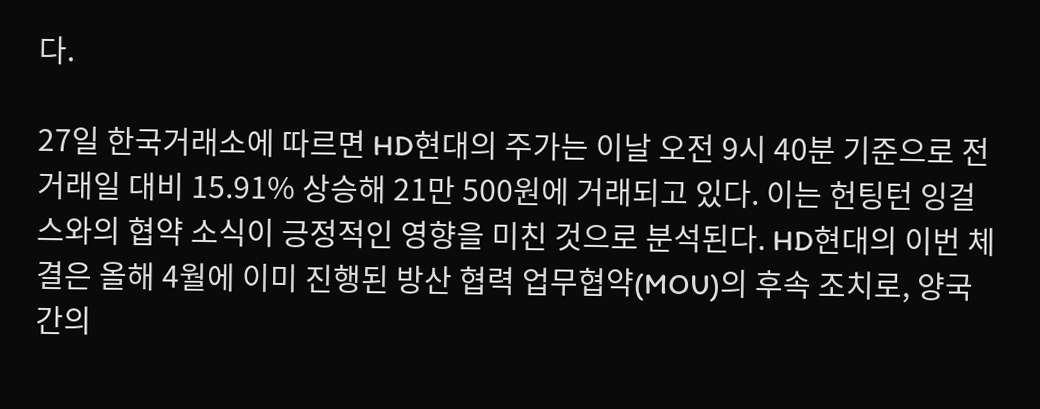다.

27일 한국거래소에 따르면 HD현대의 주가는 이날 오전 9시 40분 기준으로 전 거래일 대비 15.91% 상승해 21만 500원에 거래되고 있다. 이는 헌팅턴 잉걸스와의 협약 소식이 긍정적인 영향을 미친 것으로 분석된다. HD현대의 이번 체결은 올해 4월에 이미 진행된 방산 협력 업무협약(MOU)의 후속 조치로, 양국 간의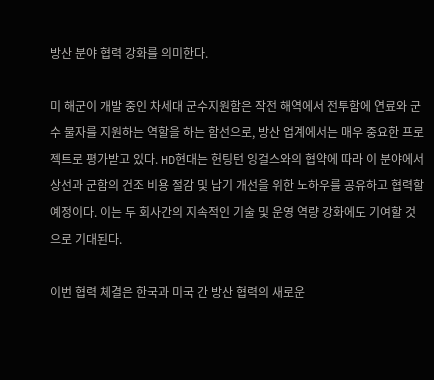방산 분야 협력 강화를 의미한다.

미 해군이 개발 중인 차세대 군수지원함은 작전 해역에서 전투함에 연료와 군수 물자를 지원하는 역할을 하는 함선으로, 방산 업계에서는 매우 중요한 프로젝트로 평가받고 있다. HD현대는 헌팅턴 잉걸스와의 협약에 따라 이 분야에서 상선과 군함의 건조 비용 절감 및 납기 개선을 위한 노하우를 공유하고 협력할 예정이다. 이는 두 회사간의 지속적인 기술 및 운영 역량 강화에도 기여할 것으로 기대된다.

이번 협력 체결은 한국과 미국 간 방산 협력의 새로운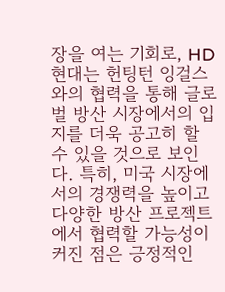장을 여는 기회로, HD현대는 헌팅턴 잉걸스와의 협력을 통해 글로벌 방산 시장에서의 입지를 더욱 공고히 할 수 있을 것으로 보인다. 특히, 미국 시장에서의 경쟁력을 높이고 다양한 방산 프로젝트에서 협력할 가능성이 커진 점은 긍정적인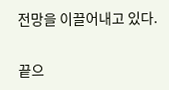전망을 이끌어내고 있다.

끝으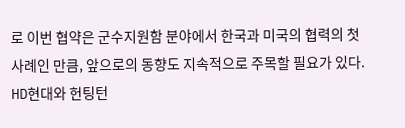로 이번 협약은 군수지원함 분야에서 한국과 미국의 협력의 첫 사례인 만큼, 앞으로의 동향도 지속적으로 주목할 필요가 있다. HD현대와 헌팅턴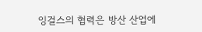잉걸스의 협력은 방산 산업에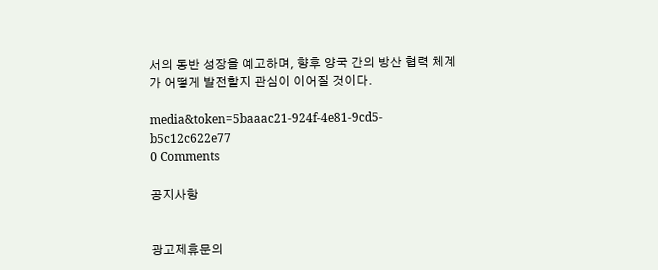서의 동반 성장을 예고하며, 향후 양국 간의 방산 협력 체계가 어떻게 발전할지 관심이 이어질 것이다.

media&token=5baaac21-924f-4e81-9cd5-b5c12c622e77
0 Comments

공지사항


광고제휴문의